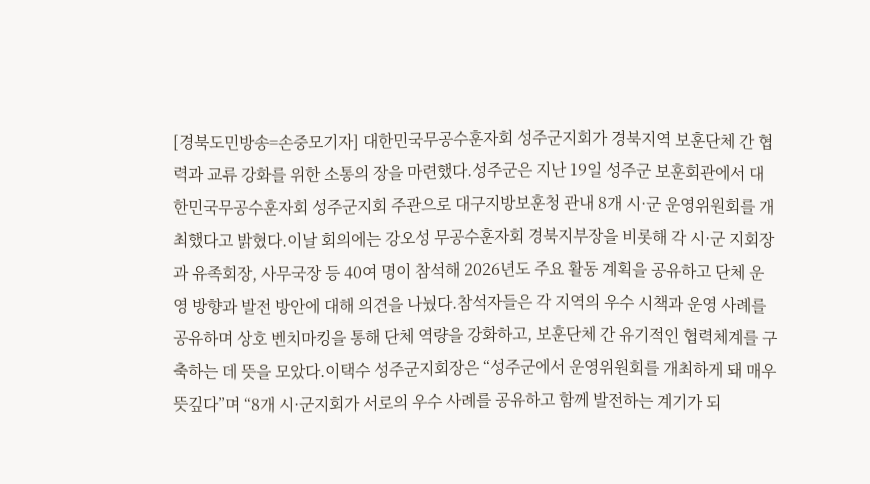[경북도민방송=손중모기자] 대한민국무공수훈자회 성주군지회가 경북지역 보훈단체 간 협력과 교류 강화를 위한 소통의 장을 마련했다.성주군은 지난 19일 성주군 보훈회관에서 대한민국무공수훈자회 성주군지회 주관으로 대구지방보훈청 관내 8개 시·군 운영위원회를 개최했다고 밝혔다.이날 회의에는 강오성 무공수훈자회 경북지부장을 비롯해 각 시·군 지회장과 유족회장, 사무국장 등 40여 명이 참석해 2026년도 주요 활동 계획을 공유하고 단체 운영 방향과 발전 방안에 대해 의견을 나눴다.참석자들은 각 지역의 우수 시책과 운영 사례를 공유하며 상호 벤치마킹을 통해 단체 역량을 강화하고, 보훈단체 간 유기적인 협력체계를 구축하는 데 뜻을 모았다.이택수 성주군지회장은 “성주군에서 운영위원회를 개최하게 돼 매우 뜻깊다”며 “8개 시·군지회가 서로의 우수 사례를 공유하고 함께 발전하는 계기가 되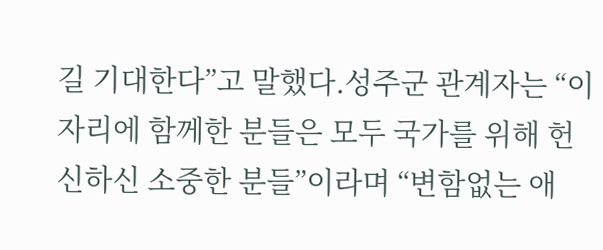길 기대한다”고 말했다.성주군 관계자는 “이 자리에 함께한 분들은 모두 국가를 위해 헌신하신 소중한 분들”이라며 “변함없는 애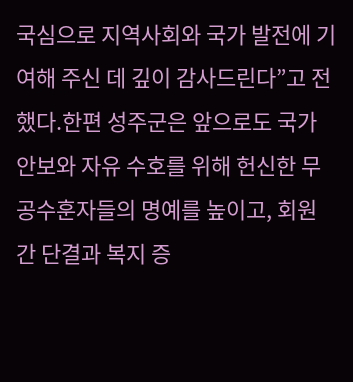국심으로 지역사회와 국가 발전에 기여해 주신 데 깊이 감사드린다”고 전했다.한편 성주군은 앞으로도 국가 안보와 자유 수호를 위해 헌신한 무공수훈자들의 명예를 높이고, 회원 간 단결과 복지 증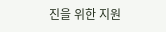진을 위한 지원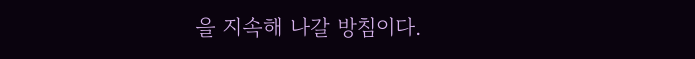을 지속해 나갈 방침이다.